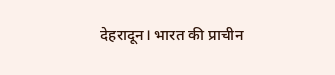देहरादून। भारत की प्राचीन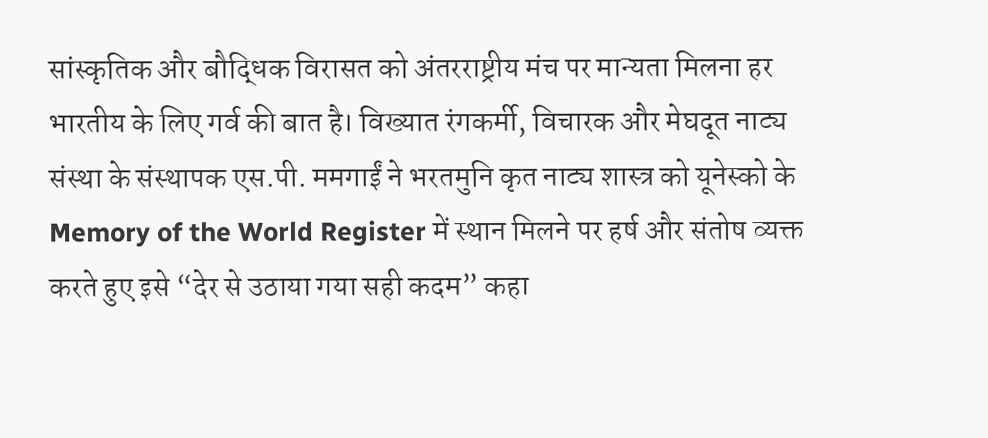सांस्कृतिक और बौद्धिक विरासत को अंतरराष्ट्रीय मंच पर मान्यता मिलना हर भारतीय के लिए गर्व की बात है। विख्यात रंगकर्मी, विचारक और मेघदूत नाट्य संस्था के संस्थापक एस.पी. ममगाईं ने भरतमुनि कृत नाट्य शास्त्र को यूनेस्को के Memory of the World Register में स्थान मिलने पर हर्ष और संतोष व्यक्त करते हुए इसे “देर से उठाया गया सही कदम” कहा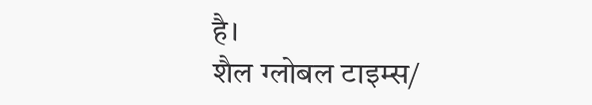है।
शैल ग्लोबल टाइम्स/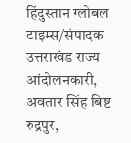हिंदुस्तान ग्लोबल टाइम्स/संपादक उत्तराखंड राज्य आंदोलनकारी, अवतार सिंह बिष्ट रुद्रपुर,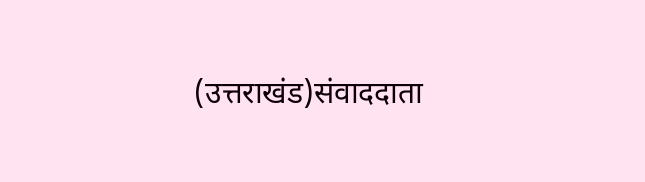(उत्तराखंड)संवाददाता